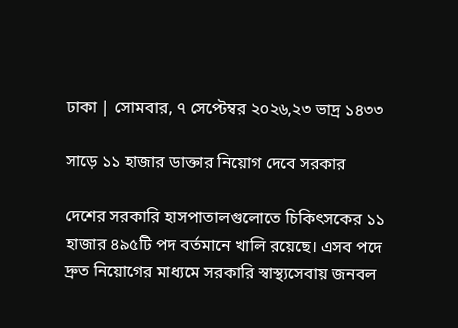ঢাকা | সোমবার, ৭ সেপ্টেম্বর ২০২৬,২৩ ভাদ্র ১৪৩৩

সাড়ে ১১ হাজার ডাক্তার নিয়োগ দেবে সরকার

দেশের সরকারি হাসপাতালগুলোতে চিকিৎসকের ১১ হাজার ৪৯৫টি পদ বর্তমানে খালি রয়েছে। এসব পদে দ্রুত নিয়োগের মাধ্যমে সরকারি স্বাস্থ্যসেবায় জনবল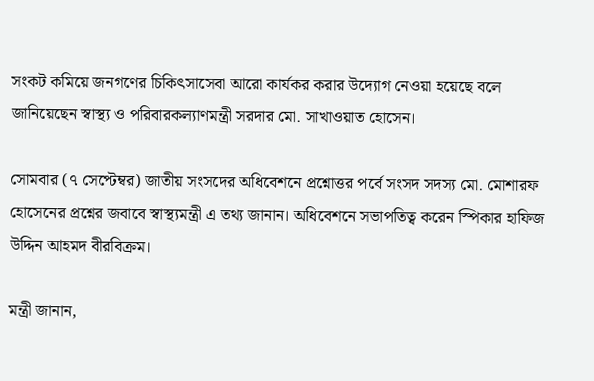সংকট কমিয়ে জনগণের চিকিৎসাসেবা আরো কার্যকর করার উদ্যোগ নেওয়া হয়েছে বলে জানিয়েছেন স্বাস্থ্য ও পরিবারকল্যাণমন্ত্রী সরদার মো. সাখাওয়াত হোসেন।

সোমবার (৭ সেপ্টেম্বর) জাতীয় সংসদের অধিবেশনে প্রশ্নোত্তর পর্বে সংসদ সদস্য মো. মোশারফ হোসেনের প্রশ্নের জবাবে স্বাস্থ্যমন্ত্রী এ তথ্য জানান। অধিবেশনে সভাপতিত্ব করেন স্পিকার হাফিজ উদ্দিন আহমদ বীরবিক্রম।

মন্ত্রী জানান,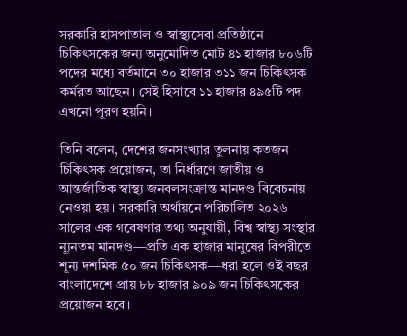সরকারি হাসপাতাল ও স্বাস্থ্যসেবা প্রতিষ্ঠানে চিকিৎসকের জন্য অনুমোদিত মোট ৪১ হাজার ৮০৬টি পদের মধ্যে বর্তমানে ৩০ হাজার ৩১১ জন চিকিৎসক কর্মরত আছেন। সেই হিসাবে ১১ হাজার ৪৯৫টি পদ এখনো পূরণ হয়নি।

তিনি বলেন, দেশের জনসংখ্যার তুলনায় কতজন চিকিৎসক প্রয়োজন, তা নির্ধারণে জাতীয় ও আন্তর্জাতিক স্বাস্থ্য জনবলসংক্রান্ত মানদণ্ড বিবেচনায় নেওয়া হয়। সরকারি অর্থায়নে পরিচালিত ২০২৬ সালের এক গবেষণার তথ্য অনুযায়ী, বিশ্ব স্বাস্থ্য সংস্থার ন্যূনতম মানদণ্ড—প্রতি এক হাজার মানুষের বিপরীতে শূন্য দশমিক ৫০ জন চিকিৎসক—ধরা হলে ওই বছর বাংলাদেশে প্রায় ৮৮ হাজার ৯০৯ জন চিকিৎসকের প্রয়োজন হবে।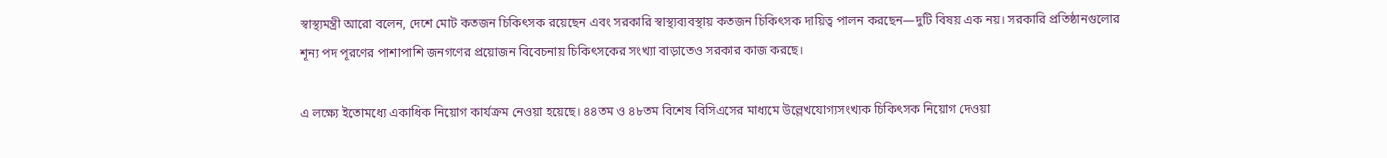স্বাস্থ্যমন্ত্রী আরো বলেন, দেশে মোট কতজন চিকিৎসক রয়েছেন এবং সরকারি স্বাস্থ্যব্যবস্থায় কতজন চিকিৎসক দায়িত্ব পালন করছেন—দুটি বিষয় এক নয়। সরকারি প্রতিষ্ঠানগুলোর শূন্য পদ পূরণের পাশাপাশি জনগণের প্রয়োজন বিবেচনায় চিকিৎসকের সংখ্যা বাড়াতেও সরকার কাজ করছে।

এ লক্ষ্যে ইতোমধ্যে একাধিক নিয়োগ কার্যক্রম নেওয়া হয়েছে। ৪৪তম ও ৪৮তম বিশেষ বিসিএসের মাধ্যমে উল্লেখযোগ্যসংখ্যক চিকিৎসক নিয়োগ দেওয়া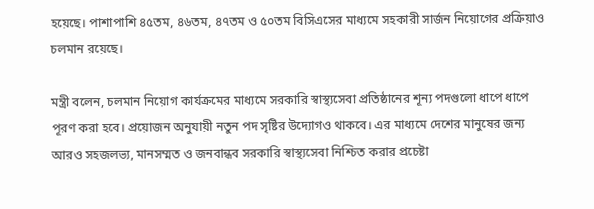হয়েছে। পাশাপাশি ৪৫তম, ৪৬তম, ৪৭তম ও ৫০তম বিসিএসের মাধ্যমে সহকারী সার্জন নিয়োগের প্রক্রিয়াও চলমান রয়েছে।

মন্ত্রী বলেন, চলমান নিয়োগ কার্যক্রমের মাধ্যমে সরকারি স্বাস্থ্যসেবা প্রতিষ্ঠানের শূন্য পদগুলো ধাপে ধাপে পূরণ করা হবে। প্রয়োজন অনুযায়ী নতুন পদ সৃষ্টির উদ্যোগও থাকবে। এর মাধ্যমে দেশের মানুষের জন্য আরও সহজলভ্য, মানসম্মত ও জনবান্ধব সরকারি স্বাস্থ্যসেবা নিশ্চিত করার প্রচেষ্টা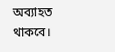অব্যাহত থাকবে।